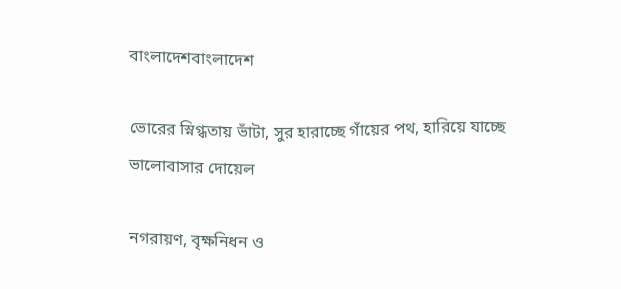বাংলাদেশবাংলাদেশ

ভোরের স্নিগ্ধতায় ভাঁটা, সুর হারাচ্ছে গাঁয়ের পথ, হারিয়ে যাচ্ছে ভালোবাসার দোয়েল

নগরায়ণ, বৃক্ষনিধন ও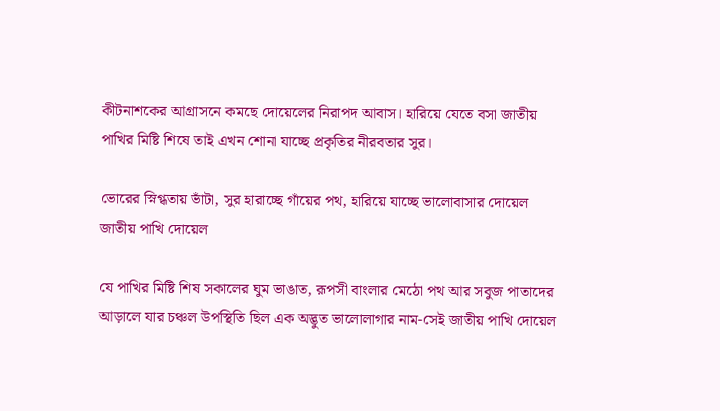কীটনাশকের আগ্রাসনে কমছে দোয়েলের নিরাপদ আবাস। হারিয়ে যেতে বসা জাতীয় পাখির মিষ্টি শিষে তাই এখন শোনা যাচ্ছে প্রকৃতির নীরবতার সুর।

ভোরের স্নিগ্ধতায় ভাঁটা, সুর হারাচ্ছে গাঁয়ের পথ, হারিয়ে যাচ্ছে ভালোবাসার দোয়েল
জাতীয় পাখি দোয়েল

যে পাখির মিষ্টি শিষ সকালের ঘুম ভাঙাত, রূপসী বাংলার মেঠো পথ আর সবুজ পাতাদের আড়ালে যার চঞ্চল উপস্থিতি ছিল এক অদ্ভুত ভালোলাগার নাম-সেই জাতীয় পাখি দোয়েল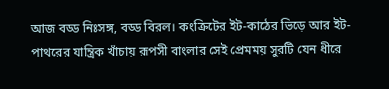আজ বড্ড নিঃসঙ্গ, বড্ড বিরল। কংক্রিটের ইট-কাঠের ভিড়ে আর ইট-পাথরের যান্ত্রিক খাঁচায় রূপসী বাংলার সেই প্রেমময় সুরটি যেন ধীরে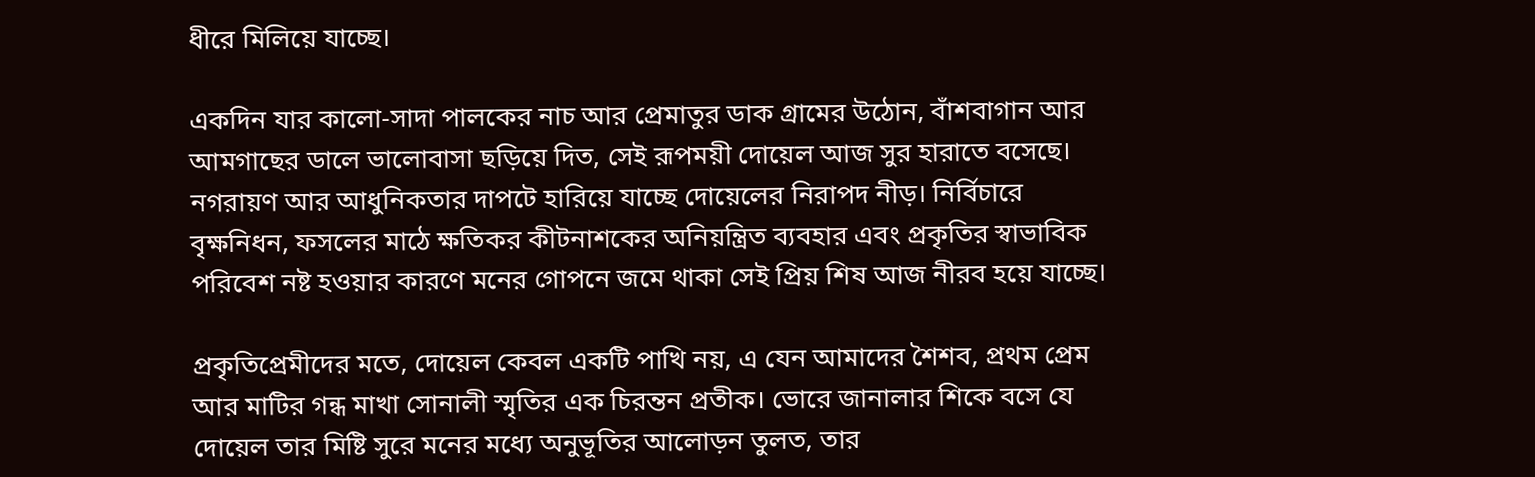ধীরে মিলিয়ে যাচ্ছে।

একদিন যার কালো-সাদা পালকের নাচ আর প্রেমাতুর ডাক গ্রামের উঠোন, বাঁশবাগান আর আমগাছের ডালে ভালোবাসা ছড়িয়ে দিত, সেই রূপময়ী দোয়েল আজ সুর হারাতে বসেছে। নগরায়ণ আর আধুনিকতার দাপটে হারিয়ে যাচ্ছে দোয়েলের নিরাপদ নীড়। নির্বিচারে বৃক্ষনিধন, ফসলের মাঠে ক্ষতিকর কীটনাশকের অনিয়ন্ত্রিত ব্যবহার এবং প্রকৃতির স্বাভাবিক পরিবেশ নষ্ট হওয়ার কারণে মনের গোপনে জমে থাকা সেই প্রিয় শিষ আজ নীরব হয়ে যাচ্ছে।

প্রকৃতিপ্রেমীদের মতে, দোয়েল কেবল একটি পাখি নয়, এ যেন আমাদের শৈশব, প্রথম প্রেম আর মাটির গন্ধ মাখা সোনালী স্মৃতির এক চিরন্তন প্রতীক। ভোরে জানালার শিকে বসে যে দোয়েল তার মিষ্টি সুরে মনের মধ্যে অনুভূতির আলোড়ন তুলত, তার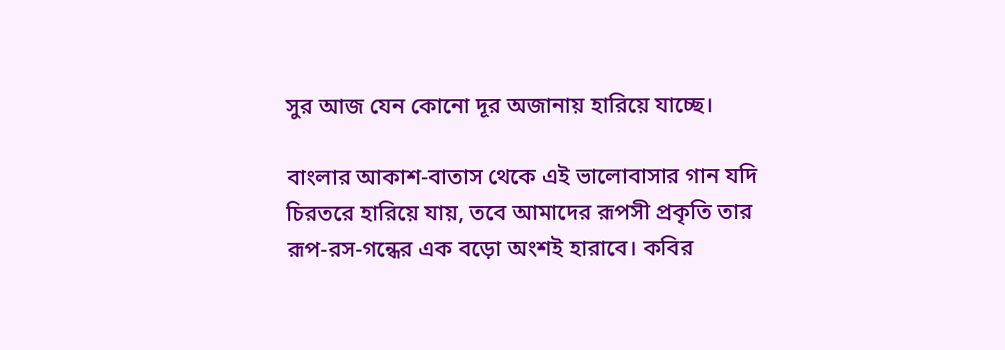সুর আজ যেন কোনো দূর অজানায় হারিয়ে যাচ্ছে।

বাংলার আকাশ-বাতাস থেকে এই ভালোবাসার গান যদি চিরতরে হারিয়ে যায়, তবে আমাদের রূপসী প্রকৃতি তার রূপ-রস-গন্ধের এক বড়ো অংশই হারাবে। কবির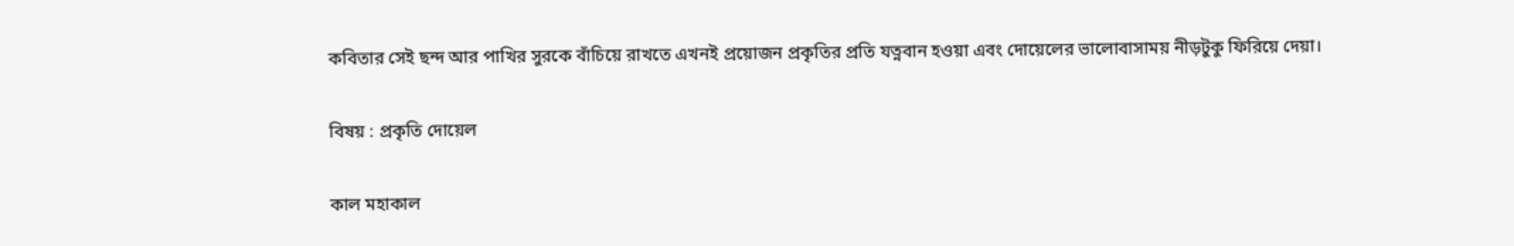কবিতার সেই ছন্দ আর পাখির সুরকে বাঁচিয়ে রাখতে এখনই প্রয়োজন প্রকৃতির প্রতি যত্নবান হওয়া এবং দোয়েলের ভালোবাসাময় নীড়টুকু ফিরিয়ে দেয়া।

বিষয় : প্রকৃতি দোয়েল

কাল মহাকাল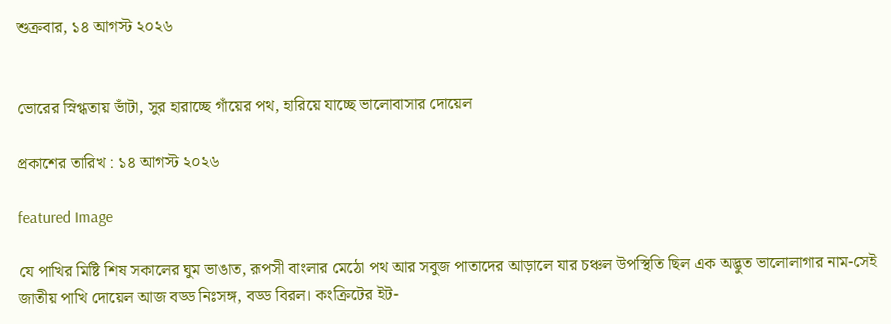শুক্রবার, ১৪ আগস্ট ২০২৬


ভোরের স্নিগ্ধতায় ভাঁটা, সুর হারাচ্ছে গাঁয়ের পথ, হারিয়ে যাচ্ছে ভালোবাসার দোয়েল

প্রকাশের তারিখ : ১৪ আগস্ট ২০২৬

featured Image

যে পাখির মিষ্টি শিষ সকালের ঘুম ভাঙাত, রূপসী বাংলার মেঠো পথ আর সবুজ পাতাদের আড়ালে যার চঞ্চল উপস্থিতি ছিল এক অদ্ভুত ভালোলাগার নাম-সেই জাতীয় পাখি দোয়েল আজ বড্ড নিঃসঙ্গ, বড্ড বিরল। কংক্রিটের ইট-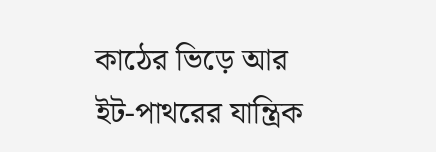কাঠের ভিড়ে আর ইট-পাথরের যান্ত্রিক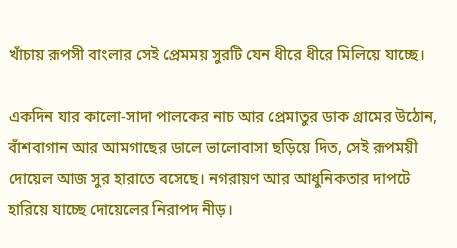খাঁচায় রূপসী বাংলার সেই প্রেমময় সুরটি যেন ধীরে ধীরে মিলিয়ে যাচ্ছে।

একদিন যার কালো-সাদা পালকের নাচ আর প্রেমাতুর ডাক গ্রামের উঠোন, বাঁশবাগান আর আমগাছের ডালে ভালোবাসা ছড়িয়ে দিত, সেই রূপময়ী দোয়েল আজ সুর হারাতে বসেছে। নগরায়ণ আর আধুনিকতার দাপটে হারিয়ে যাচ্ছে দোয়েলের নিরাপদ নীড়।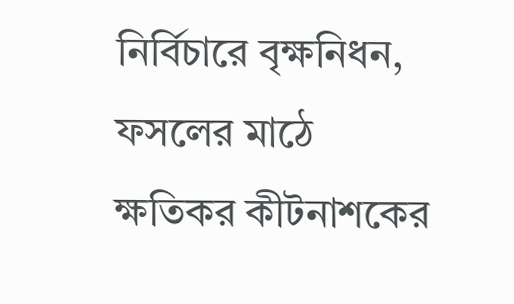নির্বিচারে বৃক্ষনিধন, ফসলের মাঠে ক্ষতিকর কীটনাশকের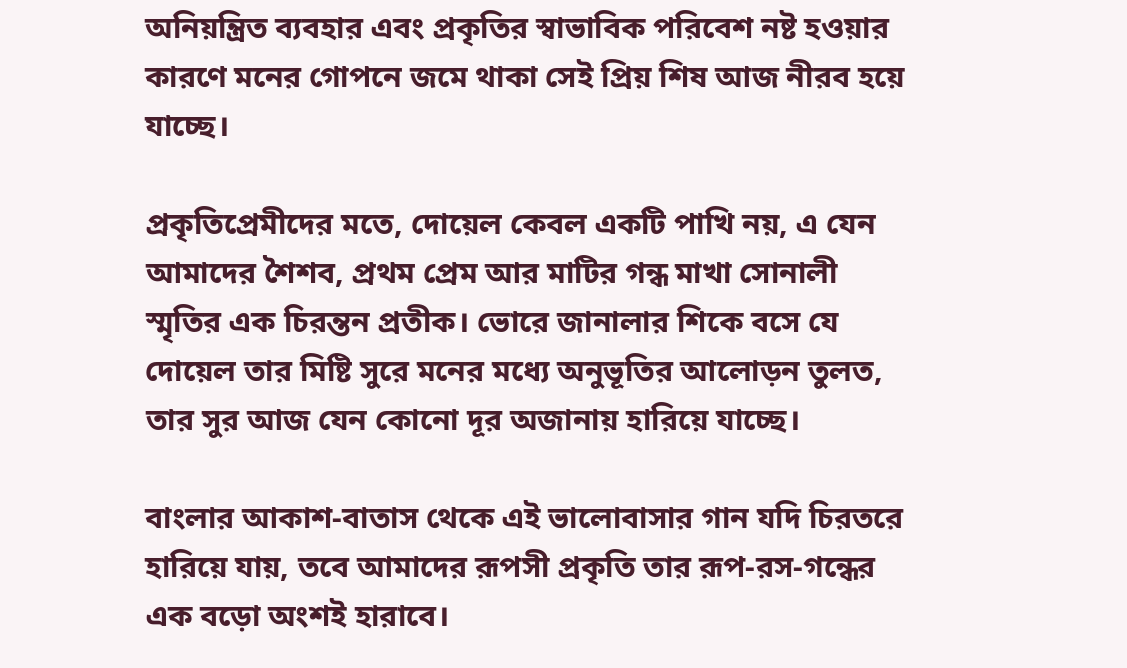অনিয়ন্ত্রিত ব্যবহার এবং প্রকৃতির স্বাভাবিক পরিবেশ নষ্ট হওয়ার কারণে মনের গোপনে জমে থাকা সেই প্রিয় শিষ আজ নীরব হয়ে যাচ্ছে।

প্রকৃতিপ্রেমীদের মতে, দোয়েল কেবল একটি পাখি নয়, এ যেন আমাদের শৈশব, প্রথম প্রেম আর মাটির গন্ধ মাখা সোনালী স্মৃতির এক চিরন্তন প্রতীক। ভোরে জানালার শিকে বসে যে দোয়েল তার মিষ্টি সুরে মনের মধ্যে অনুভূতির আলোড়ন তুলত, তার সুর আজ যেন কোনো দূর অজানায় হারিয়ে যাচ্ছে।

বাংলার আকাশ-বাতাস থেকে এই ভালোবাসার গান যদি চিরতরে হারিয়ে যায়, তবে আমাদের রূপসী প্রকৃতি তার রূপ-রস-গন্ধের এক বড়ো অংশই হারাবে।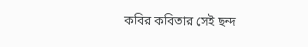কবির কবিতার সেই ছন্দ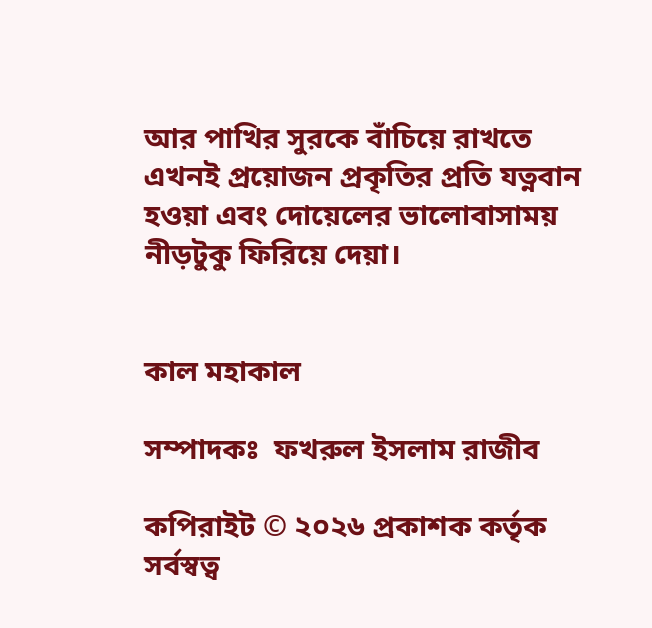আর পাখির সুরকে বাঁচিয়ে রাখতে এখনই প্রয়োজন প্রকৃতির প্রতি যত্নবান হওয়া এবং দোয়েলের ভালোবাসাময় নীড়টুকু ফিরিয়ে দেয়া।


কাল মহাকাল

সম্পাদকঃ  ফখরুল ইসলাম রাজীব

কপিরাইট © ২০২৬ প্রকাশক কর্তৃক সর্বস্বত্ব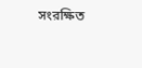সংরক্ষিত